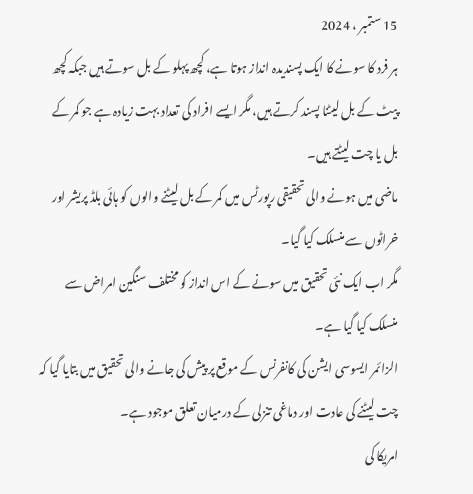15 ستمبر ، 2024
ہر فرد کا سونے کا ایک پسندیدہ انداز ہوتا ہے، کچھ پہلو کے بل سوتے ہیں جبکہ کچھ پیٹ کے بل لیٹنا پسند کرتے ہیں، مگر ایسے افراد کی تعداد بہت زیادہ ہے جو کمر کے بل یا چت لیٹتے ہیں۔
ماضی میں ہونے والی تحقیقی رپورٹس میں کمر کے بل لیٹنے والوں کو ہائی بلڈ پریشر اور خراٹوں سے منسلک کیا گیا۔
مگر اب ایک نئی تحقیق میں سونے کے اس انداز کو مختلف سنگین امراض سے منسلک کیا گیا ہے۔
الزائمر ایسوسی ایشن کی کانفرنس کے موقع پر پیش کی جانے والی تحقیق میں بتایا گیا کہ چت لیٹنے کی عادت اور دماغی تنزلی کے درمیان تعلق موجود ہے۔
امریکا کی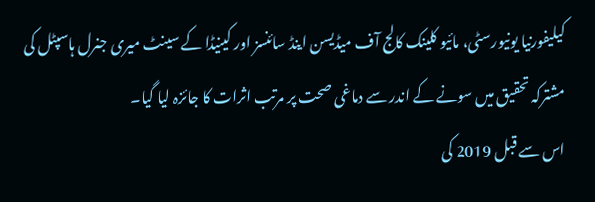کیلیفورنیا یونیورسٹی، مائیو کلینک کالج آف میڈیسن اینڈ سائنسز اور کینیڈا کے سینٹ میری جنرل ہاسپٹل کی مشترکہ تحقیق میں سونے کے اندر سے دماغی صحت پر مرتب اثرات کا جائزہ لیا گیا۔
اس سے قبل 2019 کی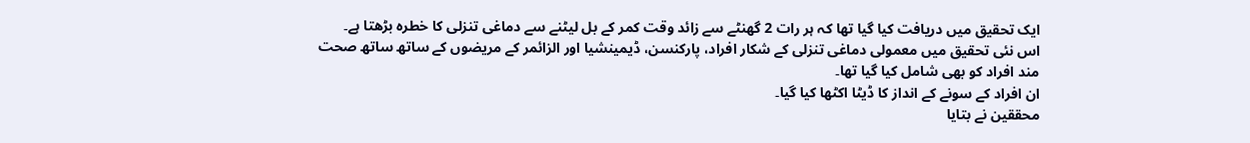ایک تحقیق میں دریافت کیا گیا تھا کہ ہر رات 2 گھنٹے سے زائد وقت کمر کے بل لیٹنے سے دماغی تنزلی کا خطرہ بڑھتا ہے۔
اس نئی تحقیق میں معمولی دماغی تنزلی کے شکار افراد، پارکنسن، ڈیمینشیا اور الزائمر کے مریضوں کے ساتھ ساتھ صحت مند افراد کو بھی شامل کیا گیا تھا۔
ان افراد کے سونے کے انداز کا ڈیٹا اکٹھا کیا گیا۔
محققین نے بتایا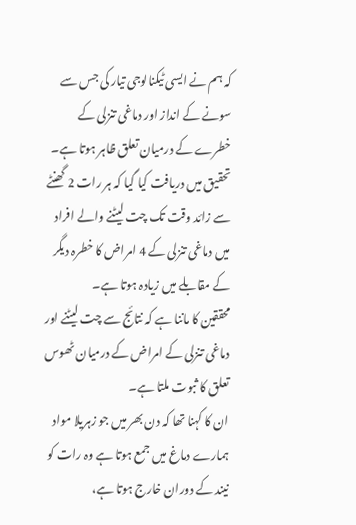کہ ہم نے ایسی ٹیکنالوجی تیار کی جس سے سونے کے انداز اور دماغی تنزلی کے خطرے کے درمیان تعلق ظاہر ہوتا ہے۔
تحقیق میں دریافت کیا گیا کہ ہر رات 2 گھنٹے سے زائد وقت تک چت لیٹنے والے افراد میں دماغی تنزلی کے 4 امراض کا خطرہ دیگر کے مقابلے میں زیادہ ہوتا ہے۔
محققین کا ماننا ہے کہ نتائج سے چت لیٹنے اور دماغی تنزلی کے امراض کے درمیان ٹھوس تعلق کا ثبوت ملتا ہے۔
ان کا کہنا تھا کہ دن بھر میں جو زہریلا مواد ہمارے دماغ میں جمع ہوتا ہے وہ رات کو نیند کے دوران خارج ہوتا ہے،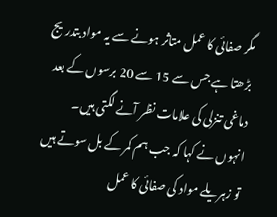مگر صفائی کا عمل متاثر ہونے سے یہ مواد بتدریج بڑھتا ہے جس سے 15 سے 20 برسوں کے بعد دماغی تنزلی کی علامات نظر آنے لگتی ہیں۔
انہوں نے کہا کہ جب ہم کمر کے بل سوتے ہیں تو زہریلے مواد کی صفائی کا عمل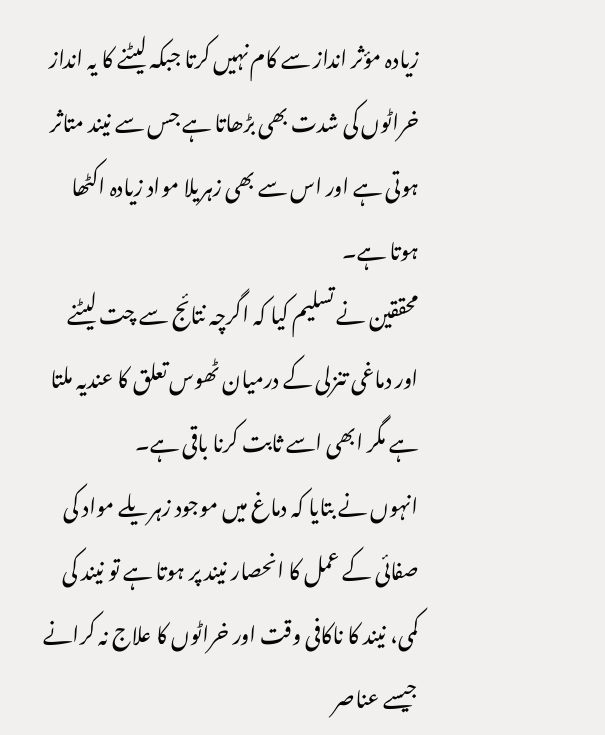زیادہ مؤثر انداز سے کام نہیں کرتا جبکہ لیٹنے کا یہ انداز خراٹوں کی شدت بھی بڑھاتا ہے جس سے نیند متاثر ہوتی ہے اور اس سے بھی زہریلا مواد زیادہ اکٹھا ہوتا ہے۔
محققین نے تسلیم کیا کہ اگرچہ نتائج سے چت لیٹنے اور دماغی تنزلی کے درمیان ٹھوس تعلق کا عندیہ ملتا ہے مگر ابھی اسے ثابت کرنا باقی ہے۔
انہوں نے بتایا کہ دماغ میں موجود زہریلے مواد کی صفائی کے عمل کا انحصار نیند پر ہوتا ہے تو نیند کی کمی، نیند کا ناکافی وقت اور خراٹوں کا علاج نہ کرانے جیسے عناصر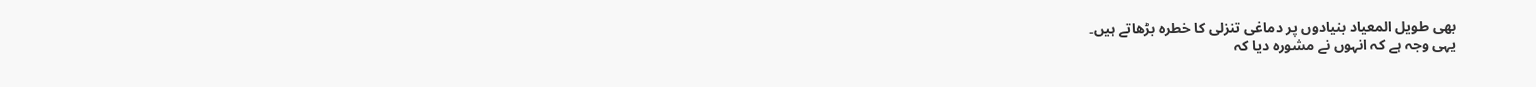بھی طویل المعیاد بنیادوں پر دماغی تنزلی کا خطرہ بڑھاتے ہیں۔
یہی وجہ ہے کہ انہوں نے مشورہ دیا کہ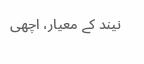نیند کے معیار، اچھی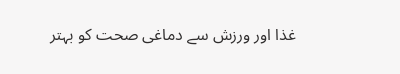غذا اور ورزش سے دماغی صحت کو بہتر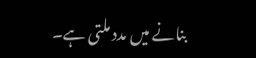بنانے میں مدد ملتی ہے۔